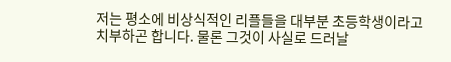저는 평소에 비상식적인 리플들을 대부분 초등학생이라고
치부하곤 합니다. 물론 그것이 사실로 드러날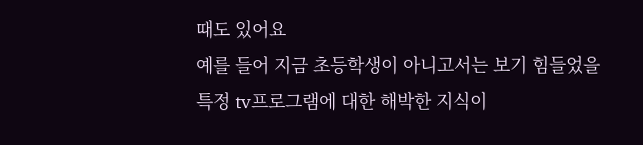때도 있어요
예를 들어 지금 초등학생이 아니고서는 보기 힘들었을
특정 tv프로그램에 대한 해박한 지식이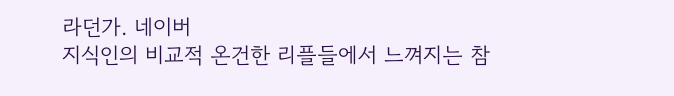라던가. 네이버
지식인의 비교적 온건한 리플들에서 느껴지는 참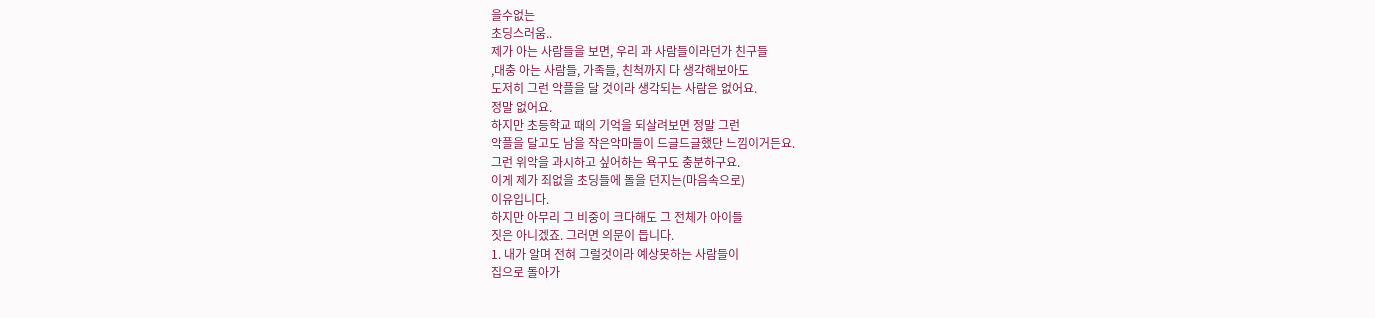을수없는
초딩스러움..
제가 아는 사람들을 보면, 우리 과 사람들이라던가 친구들
,대충 아는 사람들, 가족들, 친척까지 다 생각해보아도
도저히 그런 악플을 달 것이라 생각되는 사람은 없어요.
정말 없어요.
하지만 초등학교 때의 기억을 되살려보면 정말 그런
악플을 달고도 남을 작은악마들이 드글드글했단 느낌이거든요.
그런 위악을 과시하고 싶어하는 욕구도 충분하구요.
이게 제가 죄없을 초딩들에 돌을 던지는(마음속으로)
이유입니다.
하지만 아무리 그 비중이 크다해도 그 전체가 아이들
짓은 아니겠죠. 그러면 의문이 듭니다.
1. 내가 알며 전혀 그럴것이라 예상못하는 사람들이
집으로 돌아가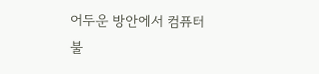어두운 방안에서 컴퓨터불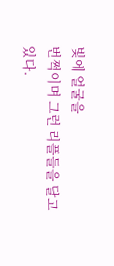빛에 얼굴을
번쩍이며 그런 리플들을 달고있다.